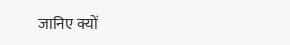जानिए क्यों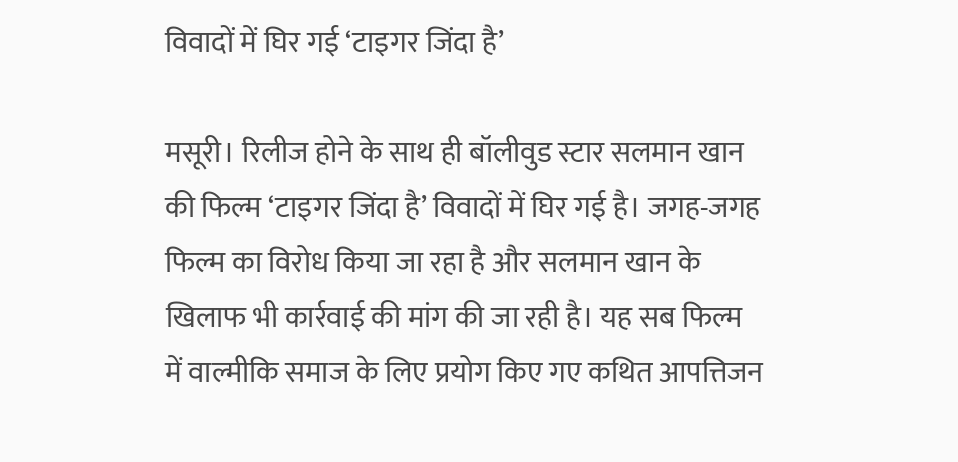विवादों में घिर गई ‘टाइगर जिंदा है’

मसूरी। रिलीज होने के साथ ही बॉलीवुड स्टार सलमान खान की फिल्म ‘टाइगर जिंदा है’ विवादों में घिर गई है। जगह-जगह फिल्म का विरोध किया जा रहा है और सलमान खान के खिलाफ भी कार्रवाई की मांग की जा रही है। यह सब फिल्म में वाल्मीकि समाज के लिए प्रयोग किए गए कथित आपत्तिजन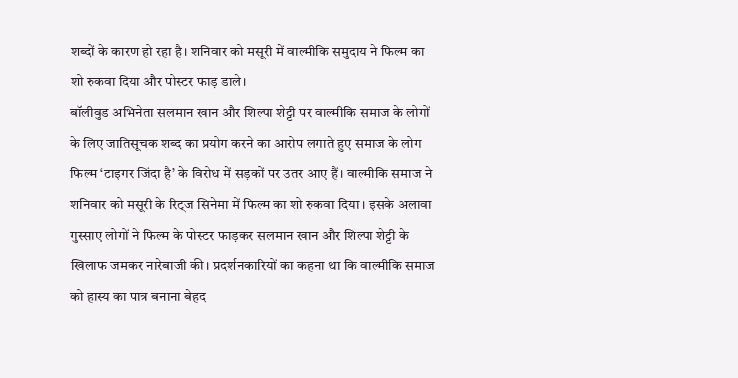शब्दों के कारण हो रहा है। शनिवार को मसूरी में वाल्मीकि समुदाय ने फिल्म का शो रुकवा दिया और पोस्टर फाड़ डाले।
बॉलीवुड अभिनेता सलमान खान और शिल्पा शेट्टी पर वाल्मीकि समाज के लोगों के लिए जातिसूचक शब्द का प्रयोग करने का आरोप लगाते हुए समाज के लोग फिल्म ‘टाइगर जिंदा है’ के विरोध में सड़कों पर उतर आए हैं। वाल्मीकि समाज ने शनिवार को मसूरी के रिट्ज सिनेमा में फिल्म का शो रुकवा दिया। इसके अलावा गुस्साए लोगों ने फिल्म के पोस्टर फाड़कर सलमान खान और शिल्पा शेट्टी के खिलाफ जमकर नारेबाजी की। प्रदर्शनकारियों का कहना था कि वाल्मीकि समाज को हास्य का पात्र बनाना बेहद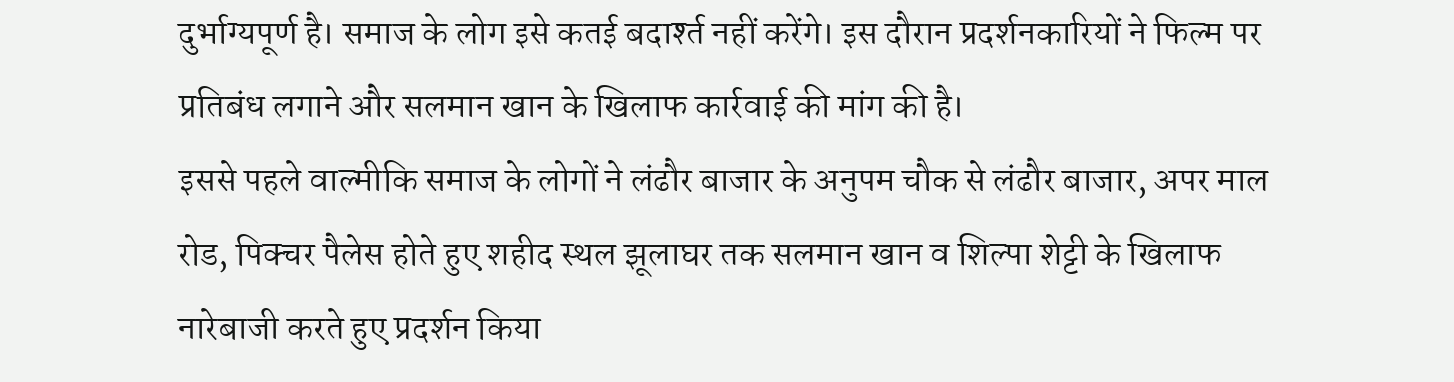दुर्भाग्यपूर्ण है। समाज के लोग इसे कतई बदार्श्त नहीं करेंगे। इस दौरान प्रदर्शनकारियों ने फिल्म पर प्रतिबंध लगाने और सलमान खान के खिलाफ कार्रवाई की मांग की है।
इससे पहले वाल्मीकि समाज के लोगों ने लंढौर बाजार के अनुपम चौक से लंढौर बाजार, अपर माल रोड, पिक्चर पैलेस होते हुए शहीद स्थल झूलाघर तक सलमान खान व शिल्पा शेट्टी के खिलाफ नारेबाजी करते हुए प्रदर्शन किया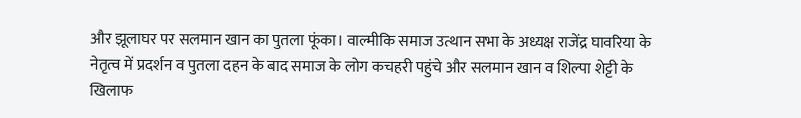और झूलाघर पर सलमान खान का पुतला फूंका। वाल्मीकि समाज उत्थान सभा के अध्यक्ष राजेंद्र घावरिया के नेतृत्व में प्रदर्शन व पुतला दहन के बाद समाज के लोग कचहरी पहुंचे और सलमान खान व शिल्पा शेट्टी के खिलाफ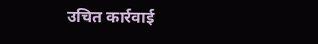उचित कार्रवाई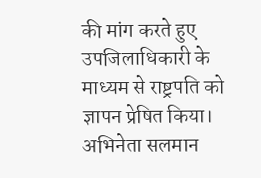की मांग करते हुए उपजिलाधिकारी के माध्यम से राष्ट्रपति को ज्ञापन प्रेषित किया। अभिनेता सलमान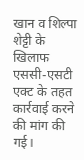खान व शिल्पा शेट्टी के खिलाफ एससी-एसटी एक्ट के तहत कार्रवाई करने की मांग की गई।